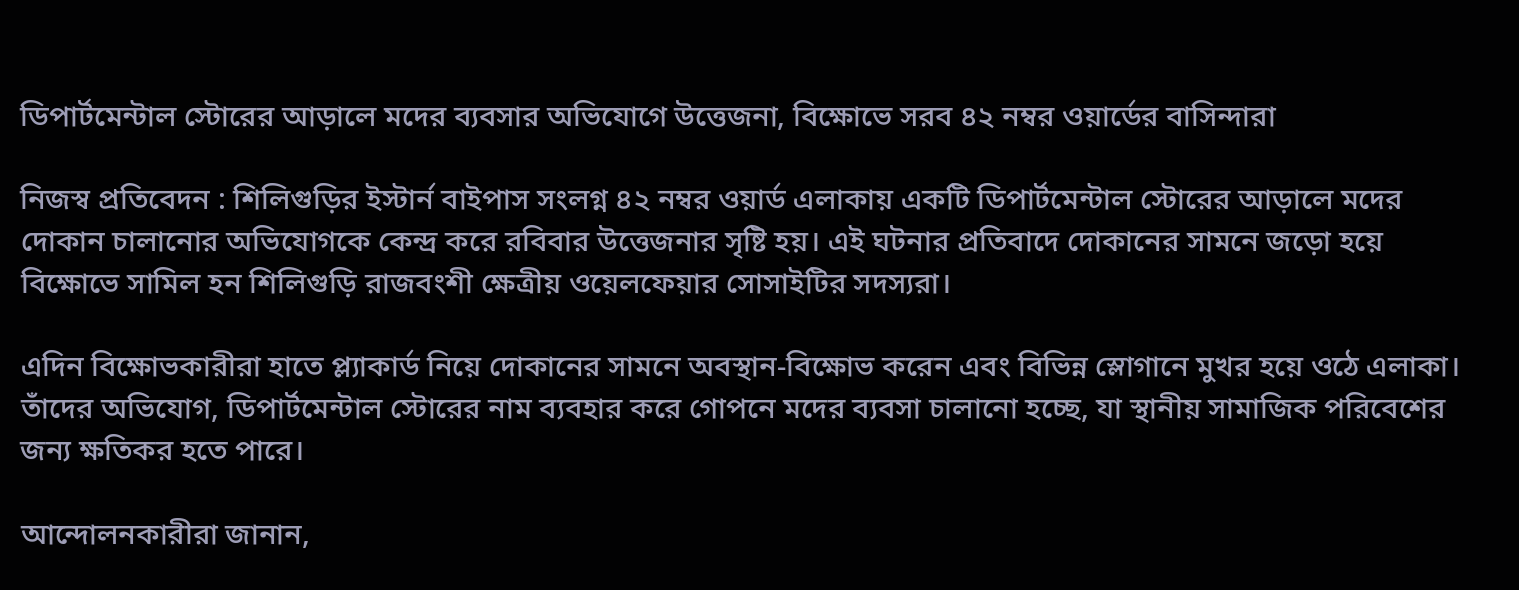ডিপার্টমেন্টাল স্টোরের আড়ালে মদের ব্যবসার অভিযোগে উত্তেজনা, বিক্ষোভে সরব ৪২ নম্বর ওয়ার্ডের বাসিন্দারা

নিজস্ব প্রতিবেদন : শিলিগুড়ির ইস্টার্ন বাইপাস সংলগ্ন ৪২ নম্বর ওয়ার্ড এলাকায় একটি ডিপার্টমেন্টাল স্টোরের আড়ালে মদের দোকান চালানোর অভিযোগকে কেন্দ্র করে রবিবার উত্তেজনার সৃষ্টি হয়। এই ঘটনার প্রতিবাদে দোকানের সামনে জড়ো হয়ে বিক্ষোভে সামিল হন শিলিগুড়ি রাজবংশী ক্ষেত্রীয় ওয়েলফেয়ার সোসাইটির সদস্যরা।

এদিন বিক্ষোভকারীরা হাতে প্ল্যাকার্ড নিয়ে দোকানের সামনে অবস্থান-বিক্ষোভ করেন এবং বিভিন্ন স্লোগানে মুখর হয়ে ওঠে এলাকা। তাঁদের অভিযোগ, ডিপার্টমেন্টাল স্টোরের নাম ব্যবহার করে গোপনে মদের ব্যবসা চালানো হচ্ছে, যা স্থানীয় সামাজিক পরিবেশের জন্য ক্ষতিকর হতে পারে।

আন্দোলনকারীরা জানান,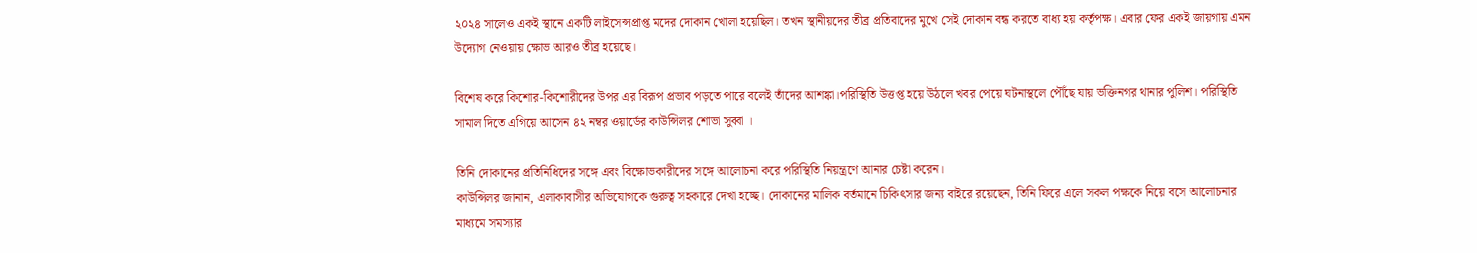২০২৪ সালেও একই স্থানে একটি লাইসেন্সপ্রাপ্ত মদের দোকান খোলা হয়েছিল। তখন স্থানীয়দের তীব্র প্রতিবাদের মুখে সেই দোকান বন্ধ করতে বাধ্য হয় কর্তৃপক্ষ। এবার ফের একই জায়গায় এমন উদ্যোগ নেওয়ায় ক্ষোভ আরও তীব্র হয়েছে।

বিশেষ করে কিশোর-কিশোরীদের উপর এর বিরূপ প্রভাব পড়তে পারে বলেই তাঁদের আশঙ্কা।পরিস্থিতি উত্তপ্ত হয়ে উঠলে খবর পেয়ে ঘটনাস্থলে পৌঁছে যায় ভক্তিনগর থানার পুলিশ। পরিস্থিতি সামাল দিতে এগিয়ে আসেন ৪২ নম্বর ওয়ার্ডের কাউন্সিলর শোভা সুব্বা ।

তিনি দোকানের প্রতিনিধিদের সঙ্গে এবং বিক্ষোভকারীদের সঙ্গে আলোচনা করে পরিস্থিতি নিয়ন্ত্রণে আনার চেষ্টা করেন।
কাউন্সিলর জানান, এলাকাবাসীর অভিযোগকে গুরুত্ব সহকারে দেখা হচ্ছে। দোকানের মালিক বর্তমানে চিকিৎসার জন্য বাইরে রয়েছেন, তিনি ফিরে এলে সকল পক্ষকে নিয়ে বসে আলোচনার মাধ্যমে সমস্যার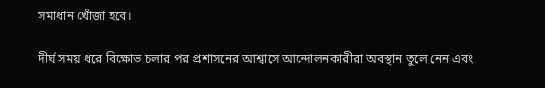সমাধান খোঁজা হবে।

দীর্ঘ সময় ধরে বিক্ষোভ চলার পর প্রশাসনের আশ্বাসে আন্দোলনকারীরা অবস্থান তুলে নেন এবং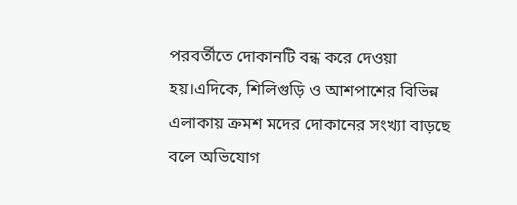পরবর্তীতে দোকানটি বন্ধ করে দেওয়া হয়।এদিকে, শিলিগুড়ি ও আশপাশের বিভিন্ন এলাকায় ক্রমশ মদের দোকানের সংখ্যা বাড়ছে বলে অভিযোগ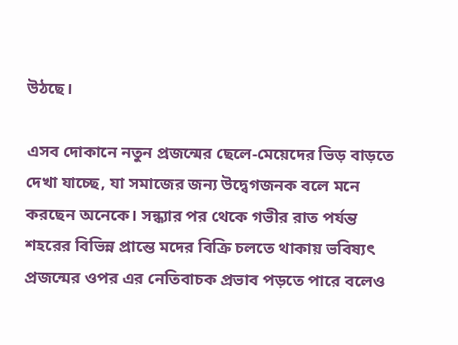উঠছে।

এসব দোকানে নতুন প্রজন্মের ছেলে-মেয়েদের ভিড় বাড়তে দেখা যাচ্ছে, যা সমাজের জন্য উদ্বেগজনক বলে মনে করছেন অনেকে। সন্ধ্যার পর থেকে গভীর রাত পর্যন্ত শহরের বিভিন্ন প্রান্তে মদের বিক্রি চলতে থাকায় ভবিষ্যৎ প্রজন্মের ওপর এর নেতিবাচক প্রভাব পড়তে পারে বলেও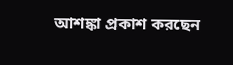আশঙ্কা প্রকাশ করছেন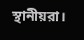স্থানীয়রা।